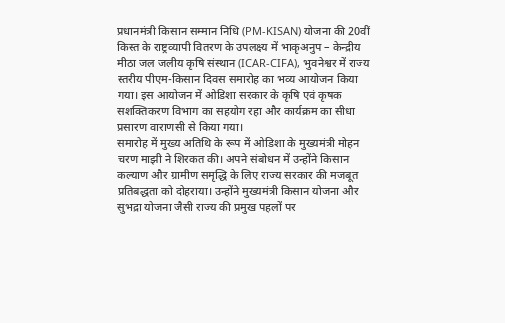प्रधानमंत्री किसान सम्मान निधि (PM-KISAN) योजना की 20वीं किस्त के राष्ट्रव्यापी वितरण के उपलक्ष्य में भाकृअनुप – केन्द्रीय मीठा जल जलीय कृषि संस्थान (ICAR-CIFA), भुवनेश्वर में राज्य स्तरीय पीएम-किसान दिवस समारोह का भव्य आयोजन किया गया। इस आयोजन में ओडिशा सरकार के कृषि एवं कृषक सशक्तिकरण विभाग का सहयोग रहा और कार्यक्रम का सीधा प्रसारण वाराणसी से किया गया।
समारोह में मुख्य अतिथि के रूप में ओडिशा के मुख्यमंत्री मोहन चरण माझी ने शिरकत की। अपने संबोधन में उन्होंने किसान कल्याण और ग्रामीण समृद्धि के लिए राज्य सरकार की मजबूत प्रतिबद्धता को दोहराया। उन्होंने मुख्यमंत्री किसान योजना और सुभद्रा योजना जैसी राज्य की प्रमुख पहलों पर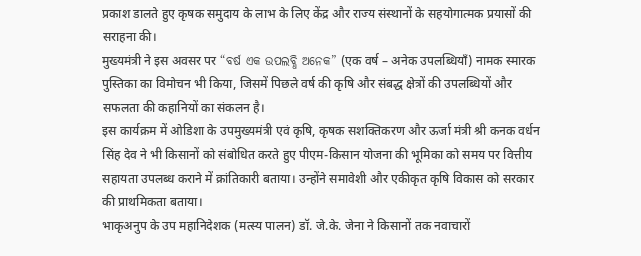प्रकाश डालते हुए कृषक समुदाय के लाभ के लिए केंद्र और राज्य संस्थानों के सहयोगात्मक प्रयासों की सराहना की।
मुख्यमंत्री ने इस अवसर पर “ବର୍ଷ ଏକ ଉପଲବ୍ଧି ଅନେକ” (एक वर्ष – अनेक उपलब्धियाँ) नामक स्मारक पुस्तिका का विमोचन भी किया, जिसमें पिछले वर्ष की कृषि और संबद्ध क्षेत्रों की उपलब्धियों और सफलता की कहानियों का संकलन है।
इस कार्यक्रम में ओडिशा के उपमुख्यमंत्री एवं कृषि, कृषक सशक्तिकरण और ऊर्जा मंत्री श्री कनक वर्धन सिंह देव ने भी किसानों को संबोधित करते हुए पीएम-किसान योजना की भूमिका को समय पर वित्तीय सहायता उपलब्ध कराने में क्रांतिकारी बताया। उन्होंने समावेशी और एकीकृत कृषि विकास को सरकार की प्राथमिकता बताया।
भाकृअनुप के उप महानिदेशक (मत्स्य पालन) डॉ. जे.के. जेना ने किसानों तक नवाचारों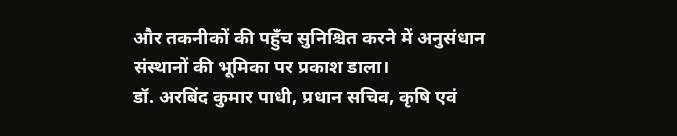और तकनीकों की पहुँच सुनिश्चित करने में अनुसंधान संस्थानों की भूमिका पर प्रकाश डाला।
डॉ. अरबिंद कुमार पाधी, प्रधान सचिव, कृषि एवं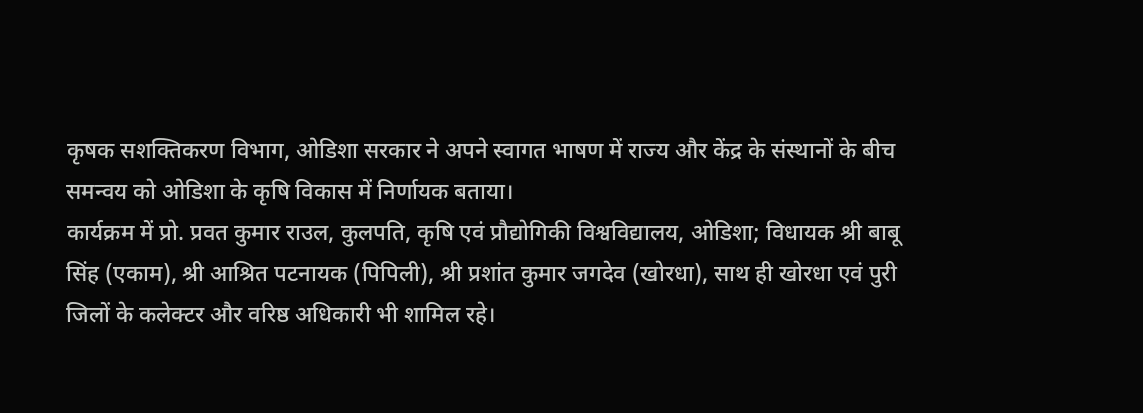कृषक सशक्तिकरण विभाग, ओडिशा सरकार ने अपने स्वागत भाषण में राज्य और केंद्र के संस्थानों के बीच समन्वय को ओडिशा के कृषि विकास में निर्णायक बताया।
कार्यक्रम में प्रो. प्रवत कुमार राउल, कुलपति, कृषि एवं प्रौद्योगिकी विश्वविद्यालय, ओडिशा; विधायक श्री बाबू सिंह (एकाम), श्री आश्रित पटनायक (पिपिली), श्री प्रशांत कुमार जगदेव (खोरधा), साथ ही खोरधा एवं पुरी जिलों के कलेक्टर और वरिष्ठ अधिकारी भी शामिल रहे।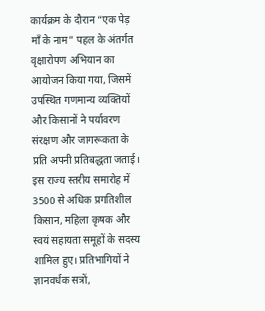कार्यक्रम के दौरान “एक पेड़ माँ के नाम” पहल के अंतर्गत वृक्षारोपण अभियान का आयोजन किया गया, जिसमें उपस्थित गणमान्य व्यक्तियों और किसानों ने पर्यावरण संरक्षण और जागरूकता के प्रति अपनी प्रतिबद्धता जताई।
इस राज्य स्तरीय समारोह में 3500 से अधिक प्रगतिशील किसान, महिला कृषक और स्वयं सहायता समूहों के सदस्य शामिल हुए। प्रतिभागियों ने ज्ञानवर्धक सत्रों,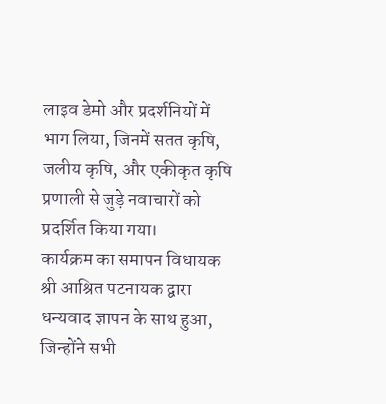लाइव डेमो और प्रदर्शनियों में भाग लिया, जिनमें सतत कृषि, जलीय कृषि, और एकीकृत कृषि प्रणाली से जुड़े नवाचारों को प्रदर्शित किया गया।
कार्यक्रम का समापन विधायक श्री आश्रित पटनायक द्वारा धन्यवाद ज्ञापन के साथ हुआ, जिन्होंने सभी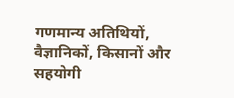गणमान्य अतिथियों, वैज्ञानिकों, किसानों और सहयोगी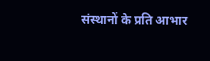संस्थानों के प्रति आभार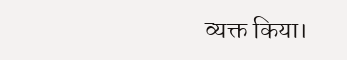व्यक्त किया।